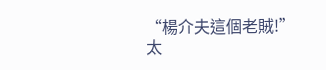“楊介夫這個老賊!”太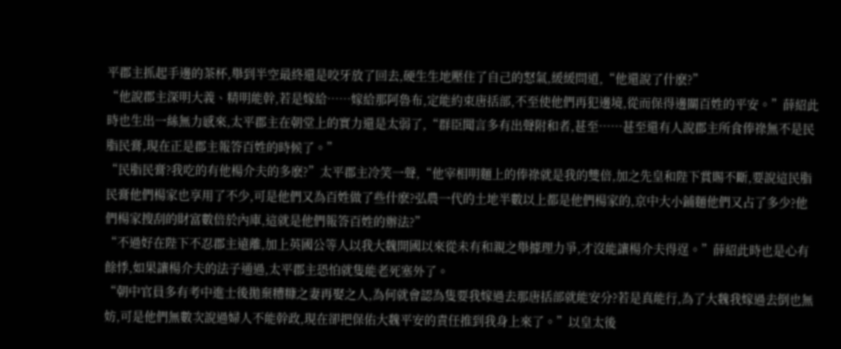平郡主抓起手邊的茶杯,舉到半空最終還是咬牙放了回去,硬生生地壓住了自己的怒氣,緩緩問道,“他還說了什麽?”
“他說郡主深明大義、精明能幹,若是嫁給……嫁給那阿魯布,定能約束唐括部,不至使他們再犯邊境,從而保得邊關百姓的平安。”薛紹此時也生出一絲無力感來,太平郡主在朝堂上的實力還是太弱了,“群臣聞言多有出聲附和者,甚至……甚至還有人說郡主所食俸祿無不是民脂民膏,現在正是郡主報答百姓的時候了。”
“民脂民膏?我吃的有他楊介夫的多麽?”太平郡主冷笑一聲,“他宰相明麵上的俸祿就是我的雙倍,加之先皇和陛下賞賜不斷,要說這民脂民膏他們楊家也享用了不少,可是他們又為百姓做了些什麽?弘農一代的土地半數以上都是他們楊家的,京中大小鋪麵他們又占了多少?他們楊家搜刮的財富數倍於內庫,這就是他們報答百姓的辦法?”
“不過好在陛下不忍郡主遠離,加上英國公等人以我大魏開國以來從未有和親之舉據理力爭,才沒能讓楊介夫得逞。”薛紹此時也是心有餘悸,如果讓楊介夫的法子通過,太平郡主恐怕就隻能老死塞外了。
“朝中官員多有考中進士後拋棄糟糠之妻再娶之人,為何就會認為隻要我嫁過去那唐括部就能安分?若是真能行,為了大魏我嫁過去倒也無妨,可是他們無數次說過婦人不能幹政,現在卻把保佑大魏平安的責任推到我身上來了。”以皇太後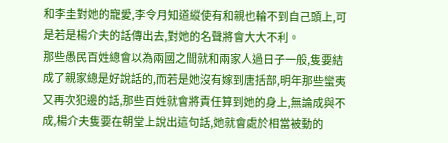和李圭對她的寵愛,李令月知道縱使有和親也輪不到自己頭上,可是若是楊介夫的話傳出去,對她的名聲將會大大不利。
那些愚民百姓總會以為兩國之間就和兩家人過日子一般,隻要結成了親家總是好說話的,而若是她沒有嫁到唐括部,明年那些蠻夷又再次犯邊的話,那些百姓就會將責任算到她的身上,無論成與不成,楊介夫隻要在朝堂上說出這句話,她就會處於相當被動的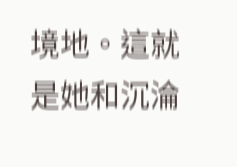境地。這就是她和沉淪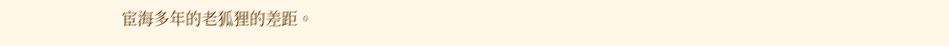宦海多年的老狐狸的差距。